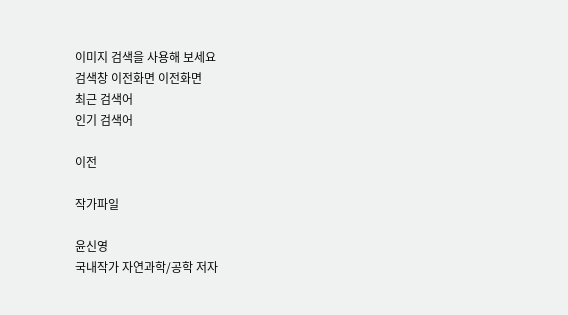이미지 검색을 사용해 보세요
검색창 이전화면 이전화면
최근 검색어
인기 검색어

이전

작가파일

윤신영
국내작가 자연과학/공학 저자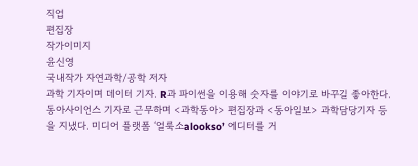직업
편집장
작가이미지
윤신영
국내작가 자연과학/공학 저자
과학 기자이며 데이터 기자. R과 파이썬을 이용해 숫자를 이야기로 바꾸길 좋아한다. 동아사이언스 기자로 근무하며 <과학동아> 편집장과 <동아일보> 과학담당기자 등을 지냈다. 미디어 플랫폼 ‘얼룩소alookso’ 에디터를 거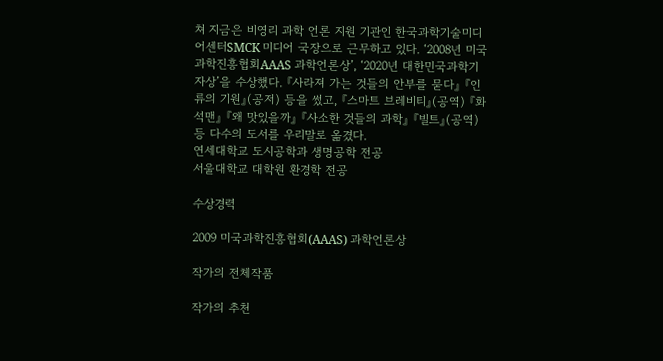쳐 지금은 비영리 과학 언론 지원 기관인 한국과학기술미디어센터SMCK 미디어 국장으로 근무하고 있다. ‘2008년 미국과학진흥협회AAAS 과학언론상’, ‘2020년 대한민국과학기자상’을 수상했다. 『사라져 가는 것들의 안부를 묻다』 『인류의 기원』(공저) 등을 썼고, 『스마트 브레비티』(공역) 『화석맨』 『왜 맛있을까』 『사소한 것들의 과학』 『빌트』(공역) 등 다수의 도서를 우리말로 옮겼다.
연세대학교 도시공학과 생명공학 전공
서울대학교 대학원 환경학 전공

수상경력

2009 미국과학진흥협회(AAAS) 과학언론상

작가의 전체작품

작가의 추천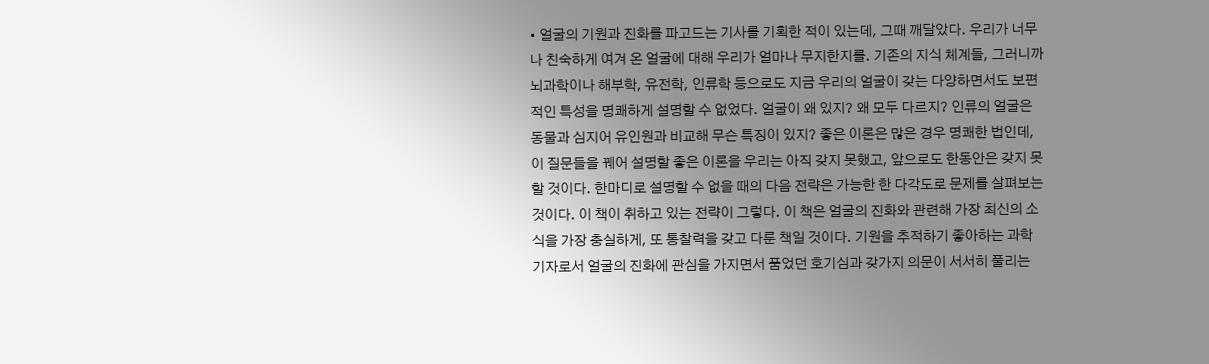• 얼굴의 기원과 진화를 파고드는 기사를 기획한 적이 있는데, 그때 깨달았다. 우리가 너무나 친숙하게 여겨 온 얼굴에 대해 우리가 얼마나 무지한지를. 기존의 지식 체계들, 그러니까 뇌과학이나 해부학, 유전학, 인류학 등으로도 지금 우리의 얼굴이 갖는 다양하면서도 보편적인 특성을 명쾌하게 설명할 수 없었다. 얼굴이 왜 있지? 왜 모두 다르지? 인류의 얼굴은 동물과 심지어 유인원과 비교해 무슨 특징이 있지? 좋은 이론은 많은 경우 명쾌한 법인데, 이 질문들을 꿰어 설명할 좋은 이론을 우리는 아직 갖지 못했고, 앞으로도 한동안은 갖지 못할 것이다. 한마디로 설명할 수 없을 때의 다음 전략은 가능한 한 다각도로 문제를 살펴보는 것이다. 이 책이 취하고 있는 전략이 그렇다. 이 책은 얼굴의 진화와 관련해 가장 최신의 소식을 가장 충실하게, 또 통찰력을 갖고 다룬 책일 것이다. 기원을 추적하기 좋아하는 과학 기자로서 얼굴의 진화에 관심을 가지면서 품었던 호기심과 갖가지 의문이 서서히 풀리는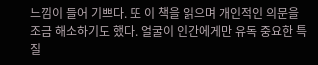느낌이 들어 기쁘다. 또 이 책을 읽으며 개인적인 의문을 조금 해소하기도 했다. 얼굴이 인간에게만 유독 중요한 특질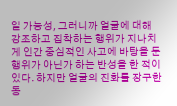일 가능성, 그러니까 얼굴에 대해 강조하고 집착하는 행위가 지나치게 인간 중심적인 사고에 바탕을 둔 행위가 아닌가 하는 반성을 한 적이 있다. 하지만 얼굴의 진화를 장구한 동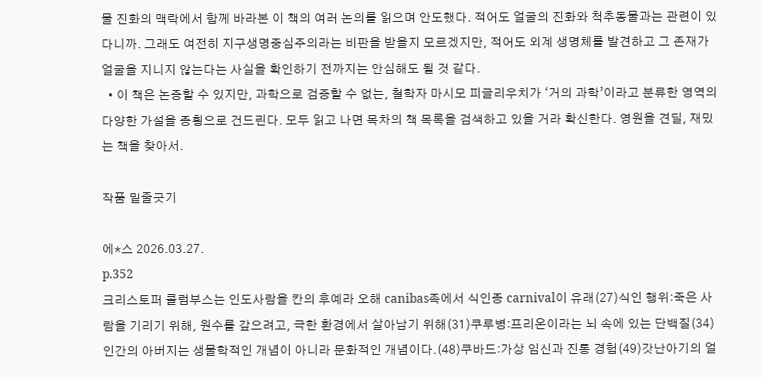물 진화의 맥락에서 함께 바라본 이 책의 여러 논의를 읽으며 안도했다. 적어도 얼굴의 진화와 척추동물과는 관련이 있다니까. 그래도 여전히 지구생명중심주의라는 비판을 받을지 모르겠지만, 적어도 외계 생명체를 발견하고 그 존재가 얼굴을 지니지 않는다는 사실을 확인하기 전까지는 안심해도 될 것 같다.
  • 이 책은 논증할 수 있지만, 과학으로 검증할 수 없는, 철학자 마시모 피글리우치가 ‘거의 과학’이라고 분류한 영역의 다양한 가설을 종횡으로 건드린다. 모두 읽고 나면 목차의 책 목록을 검색하고 있을 거라 확신한다. 영원을 견딜, 재밌는 책을 찾아서.

작품 밑줄긋기

에*스 2026.03.27.
p.352
크리스토퍼 콜럼부스는 인도사람을 칸의 후예라 오해 canibas족에서 식인종 carnival이 유래(27)식인 행위:죽은 사람을 기리기 위해, 원수를 갚으려고, 극한 환경에서 살아남기 위해(31)쿠루병:프리온이라는 뇌 속에 있는 단백질(34)인간의 아버지는 생물학적인 개념이 아니라 문화적인 개념이다.(48)쿠바드:가상 임신과 진통 경험(49)갓난아기의 얼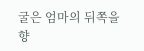굴은 엄마의 뒤쪽을 향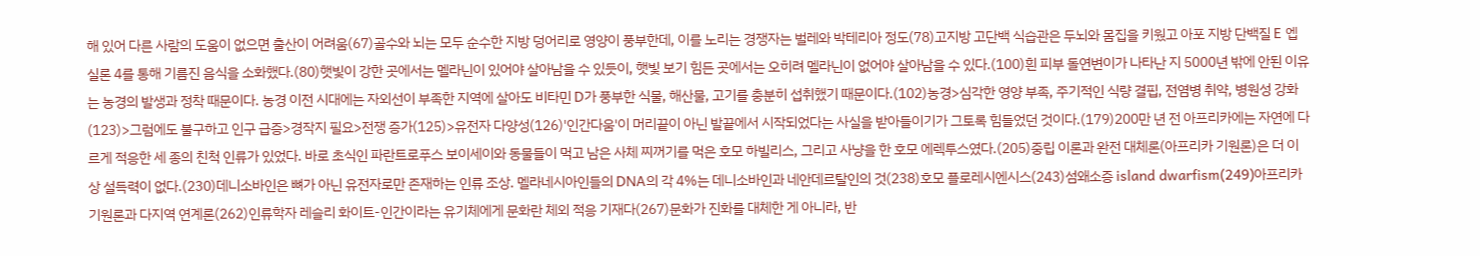해 있어 다른 사람의 도움이 없으면 출산이 어려움(67)골수와 뇌는 모두 순수한 지방 덩어리로 영양이 풍부한데, 이를 노리는 경쟁자는 벌레와 박테리아 정도(78)고지방 고단백 식습관은 두뇌와 몸집을 키웠고 아포 지방 단백질 E 엡실론 4를 통해 기름진 음식을 소화했다.(80)햇빛이 강한 곳에서는 멜라닌이 있어야 살아남을 수 있듯이, 햇빛 보기 힘든 곳에서는 오히려 멜라닌이 없어야 살아남을 수 있다.(100)흰 피부 돌연변이가 나타난 지 5000년 밖에 안된 이유는 농경의 발생과 정착 때문이다. 농경 이전 시대에는 자외선이 부족한 지역에 살아도 비타민 D가 풍부한 식물, 해산물, 고기를 충분히 섭취했기 때문이다.(102)농경>심각한 영양 부족, 주기적인 식량 결핍, 전염병 취약, 병원성 강화(123)>그럼에도 불구하고 인구 급증>경작지 필요>전쟁 증가(125)>유전자 다양성(126)'인간다움'이 머리끝이 아닌 발끝에서 시작되었다는 사실을 받아들이기가 그토록 힘들었던 것이다.(179)200만 년 전 아프리카에는 자연에 다르게 적응한 세 종의 친척 인류가 있었다. 바로 초식인 파란트로푸스 보이세이와 동물들이 먹고 남은 사체 찌꺼기를 먹은 호모 하빌리스, 그리고 사냥을 한 호모 에렉투스였다.(205)중립 이론과 완전 대체론(아프리카 기원론)은 더 이상 설득력이 없다.(230)데니소바인은 뼈가 아닌 유전자로만 존재하는 인류 조상. 멜라네시아인들의 DNA의 각 4%는 데니소바인과 네안데르탈인의 것(238)호모 플로레시엔시스(243)섬왜소증 island dwarfism(249)아프리카 기원론과 다지역 연계론(262)인류학자 레슬리 화이트-인간이라는 유기체에게 문화란 체외 적응 기재다(267)문화가 진화를 대체한 게 아니라, 반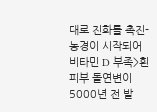대로 진화를 촉진-농경이 시작되어 비타민 D 부족>흰 피부 돌연변이 5000년 전 발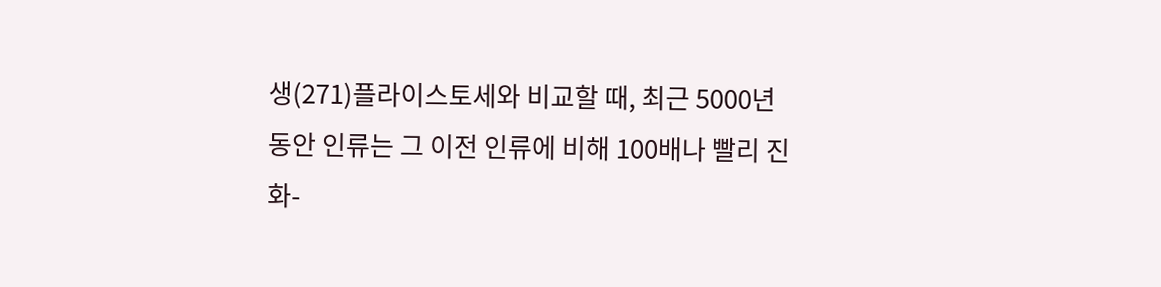생(271)플라이스토세와 비교할 때, 최근 5000년 동안 인류는 그 이전 인류에 비해 100배나 빨리 진화-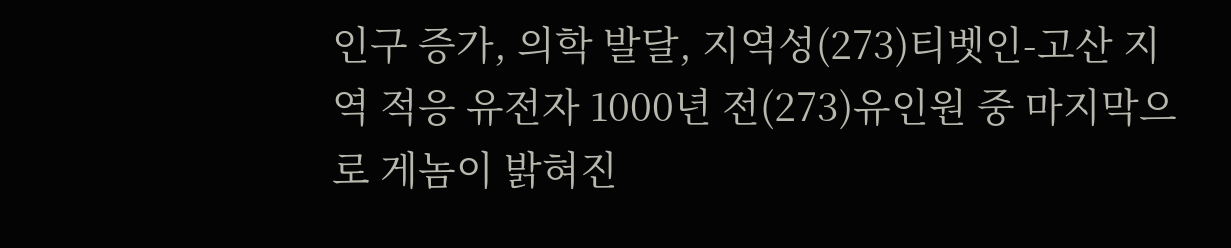인구 증가, 의학 발달, 지역성(273)티벳인-고산 지역 적응 유전자 1000년 전(273)유인원 중 마지막으로 게놈이 밝혀진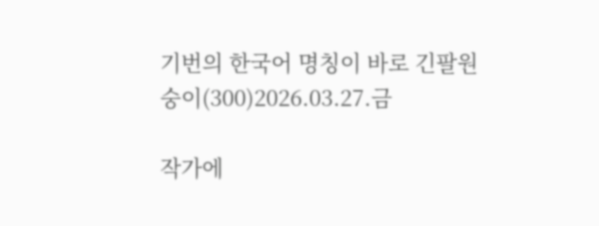기번의 한국어 명칭이 바로 긴팔원숭이(300)2026.03.27.금

작가에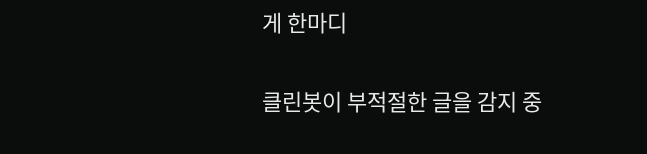게 한마디

클린봇이 부적절한 글을 감지 중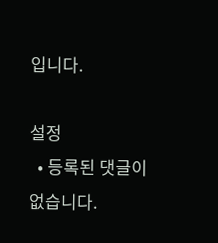입니다.

설정
  • 등록된 댓글이 없습니다.